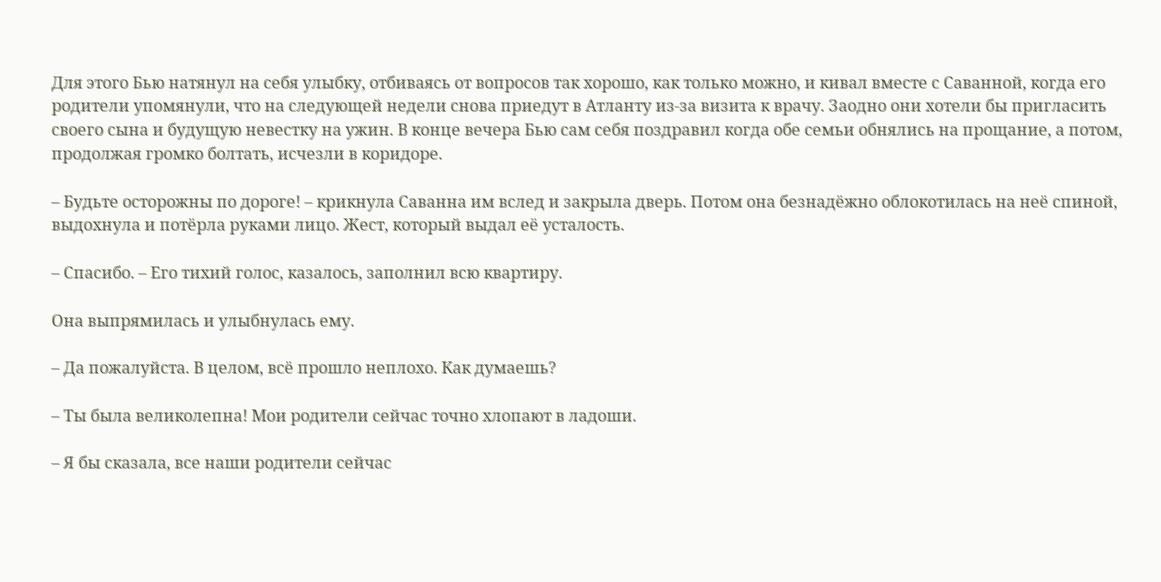Для этого Бью натянул на себя улыбку, отбиваясь от вопросов так хорошо, как только можно, и кивал вместе с Саванной, когда его родители упомянули, что на следующей недели снова приедут в Атланту из-за визита к врачу. Заодно они хотели бы пригласить своего сына и будущую невестку на ужин. В конце вечера Бью сам себя поздравил когда обе семьи обнялись на прощание, а потом, продолжая громко болтать, исчезли в коридоре.

– Будьте осторожны по дороге! – крикнула Саванна им вслед и закрыла дверь. Потом она безнадёжно облокотилась на неё спиной, выдохнула и потёрла руками лицо. Жест, который выдал её усталость.

– Спасибо. – Его тихий голос, казалось, заполнил всю квартиру.

Она выпрямилась и улыбнулась ему.

– Да пожалуйста. В целом, всё прошло неплохо. Как думаешь?

– Ты была великолепна! Мои родители сейчас точно хлопают в ладоши.

– Я бы сказала, все наши родители сейчас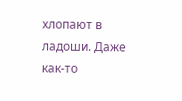хлопают в ладоши. Даже как-то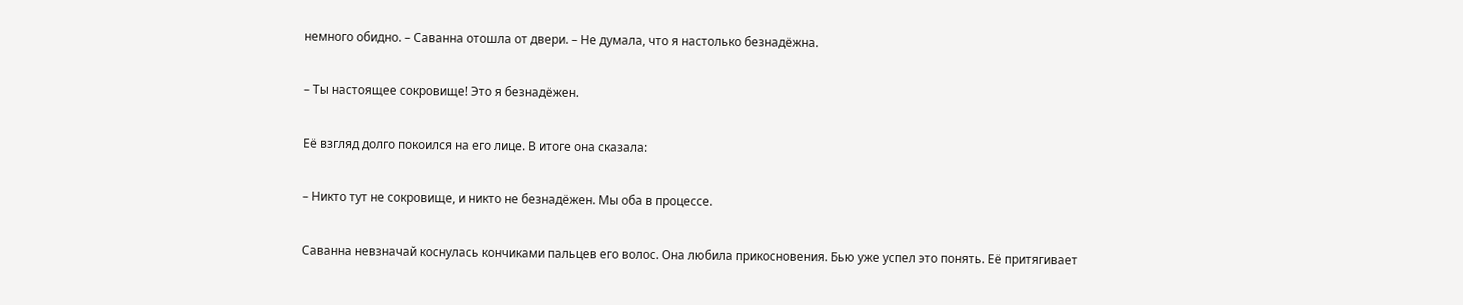немного обидно. – Саванна отошла от двери. – Не думала, что я настолько безнадёжна.

– Ты настоящее сокровище! Это я безнадёжен.

Её взгляд долго покоился на его лице. В итоге она сказала:

– Никто тут не сокровище, и никто не безнадёжен. Мы оба в процессе.

Саванна невзначай коснулась кончиками пальцев его волос. Она любила прикосновения. Бью уже успел это понять. Её притягивает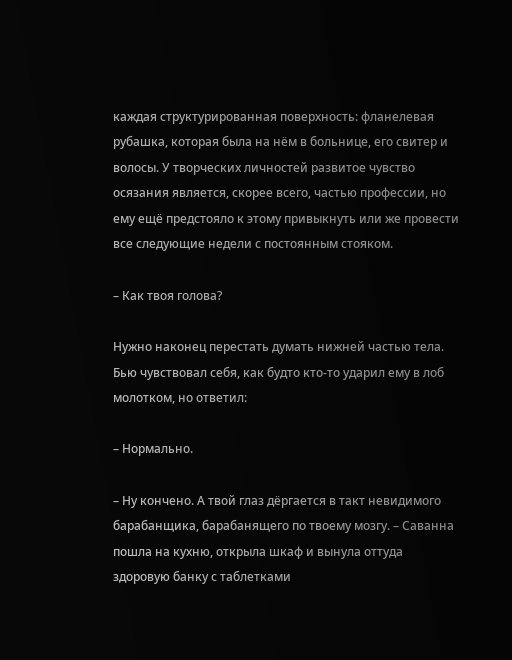каждая структурированная поверхность: фланелевая рубашка, которая была на нём в больнице, его свитер и волосы. У творческих личностей развитое чувство осязания является, скорее всего, частью профессии, но ему ещё предстояло к этому привыкнуть или же провести все следующие недели с постоянным стояком.

– Как твоя голова?

Нужно наконец перестать думать нижней частью тела. Бью чувствовал себя, как будто кто-то ударил ему в лоб молотком, но ответил:

– Нормально.

– Ну кончено. А твой глаз дёргается в такт невидимого барабанщика, барабанящего по твоему мозгу. – Саванна пошла на кухню, открыла шкаф и вынула оттуда здоровую банку с таблетками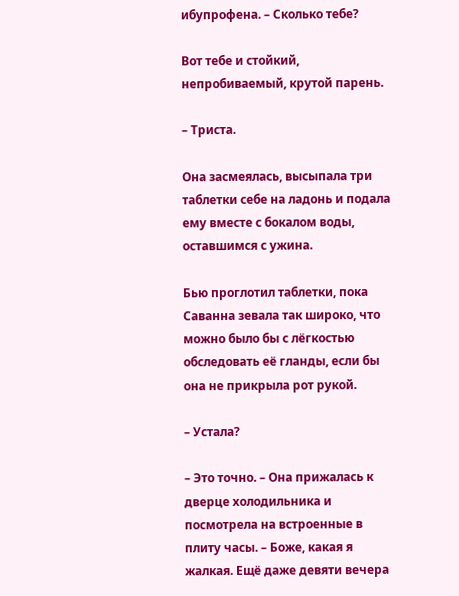ибупрофена. – Сколько тебе?

Вот тебе и стойкий, непробиваемый, крутой парень.

– Триста.

Она засмеялась, высыпала три таблетки себе на ладонь и подала ему вместе с бокалом воды, оставшимся с ужина.

Бью проглотил таблетки, пока Саванна зевала так широко, что можно было бы с лёгкостью обследовать её гланды, если бы она не прикрыла рот рукой.

– Устала?

– Это точно. – Она прижалась к дверце холодильника и посмотрела на встроенные в плиту часы. – Боже, какая я жалкая. Ещё даже девяти вечера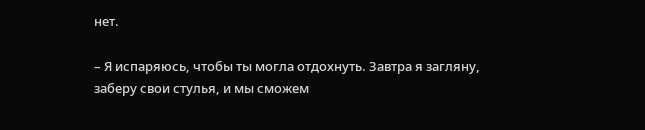нет.

– Я испаряюсь, чтобы ты могла отдохнуть. Завтра я загляну, заберу свои стулья, и мы сможем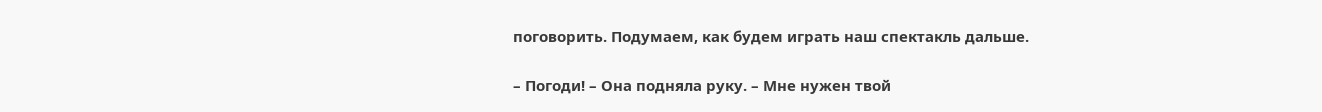поговорить. Подумаем, как будем играть наш спектакль дальше.

– Погоди! – Она подняла руку. – Мне нужен твой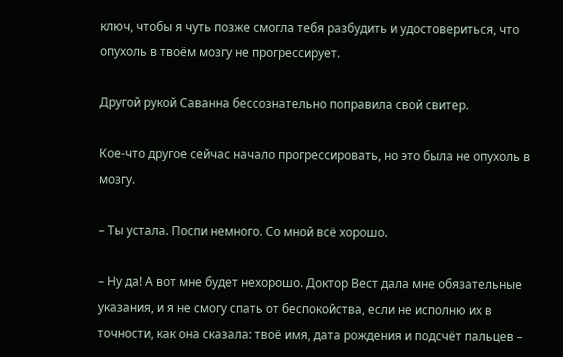ключ, чтобы я чуть позже смогла тебя разбудить и удостовериться, что опухоль в твоём мозгу не прогрессирует.

Другой рукой Саванна бессознательно поправила свой свитер.

Кое-что другое сейчас начало прогрессировать, но это была не опухоль в мозгу.

– Ты устала. Поспи немного. Со мной всё хорошо.

– Ну да! А вот мне будет нехорошо. Доктор Вест дала мне обязательные указания, и я не смогу спать от беспокойства, если не исполню их в точности, как она сказала: твоё имя, дата рождения и подсчёт пальцев –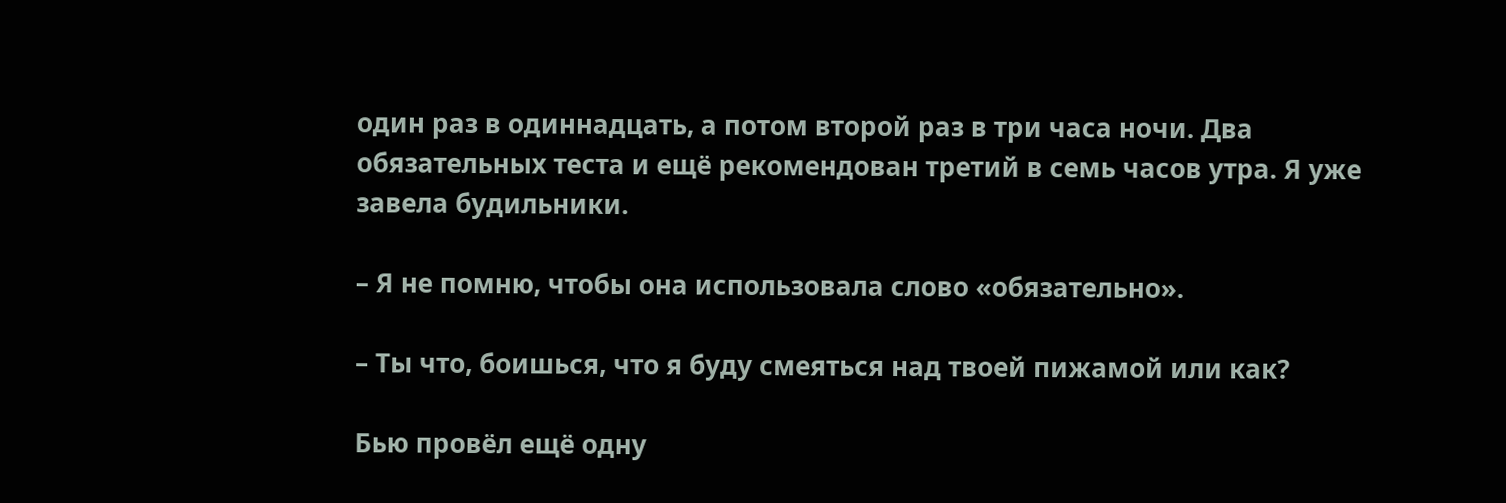один раз в одиннадцать, а потом второй раз в три часа ночи. Два обязательных теста и ещё рекомендован третий в семь часов утра. Я уже завела будильники.

– Я не помню, чтобы она использовала слово «обязательно».

– Ты что, боишься, что я буду смеяться над твоей пижамой или как?

Бью провёл ещё одну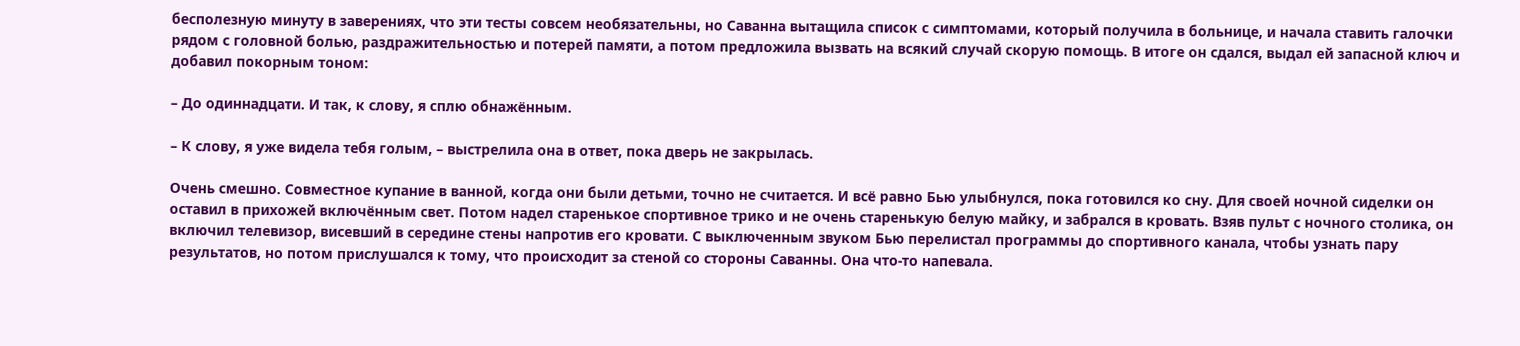бесполезную минуту в заверениях, что эти тесты совсем необязательны, но Саванна вытащила список с симптомами, который получила в больнице, и начала ставить галочки рядом с головной болью, раздражительностью и потерей памяти, а потом предложила вызвать на всякий случай скорую помощь. В итоге он сдался, выдал ей запасной ключ и добавил покорным тоном:

– До одиннадцати. И так, к слову, я сплю обнажённым.

– К слову, я уже видела тебя голым, – выстрелила она в ответ, пока дверь не закрылась.

Очень смешно. Совместное купание в ванной, когда они были детьми, точно не считается. И всё равно Бью улыбнулся, пока готовился ко сну. Для своей ночной сиделки он оставил в прихожей включённым свет. Потом надел старенькое спортивное трико и не очень старенькую белую майку, и забрался в кровать. Взяв пульт с ночного столика, он включил телевизор, висевший в середине стены напротив его кровати. С выключенным звуком Бью перелистал программы до спортивного канала, чтобы узнать пару результатов, но потом прислушался к тому, что происходит за стеной со стороны Саванны. Она что-то напевала.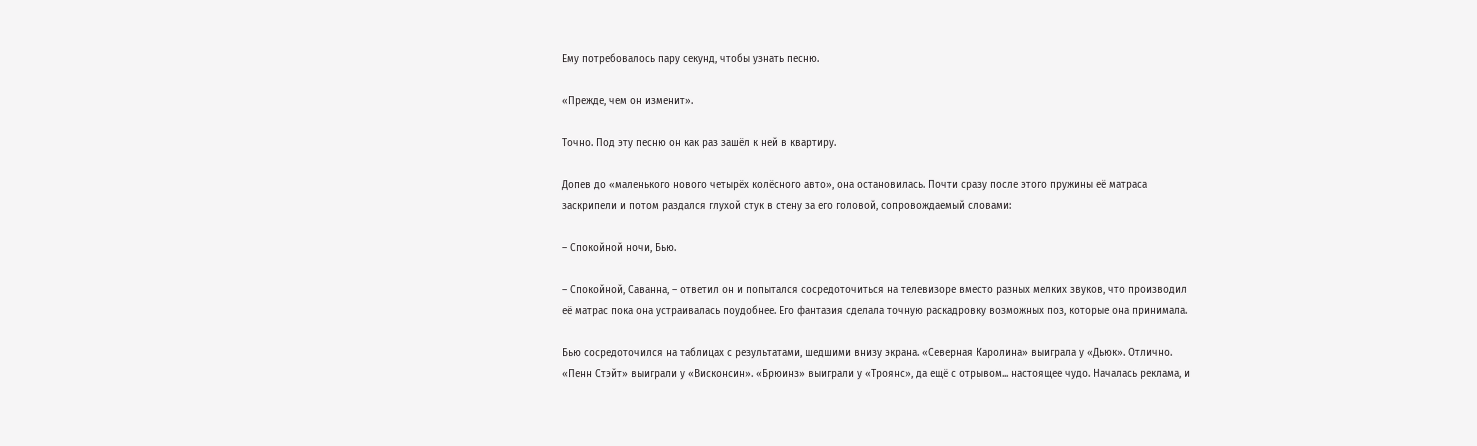Ему потребовалось пару секунд, чтобы узнать песню.

«Прежде, чем он изменит».

Точно. Под эту песню он как раз зашёл к ней в квартиру.

Допев до «маленького нового четырёх колёсного авто», она остановилась. Почти сразу после этого пружины её матраса заскрипели и потом раздался глухой стук в стену за его головой, сопровождаемый словами:

– Спокойной ночи, Бью.

– Спокойной, Саванна, – ответил он и попытался сосредоточиться на телевизоре вместо разных мелких звуков, что производил её матрас пока она устраивалась поудобнее. Его фантазия сделала точную раскадровку возможных поз, которые она принимала.

Бью сосредоточился на таблицах с результатами, шедшими внизу экрана. «Северная Каролина» выиграла у «Дьюк». Отлично. «Пенн Стэйт» выиграли у «Висконсин». «Брюинз» выиграли у «Троянс», да ещё с отрывом... настоящее чудо. Началась реклама, и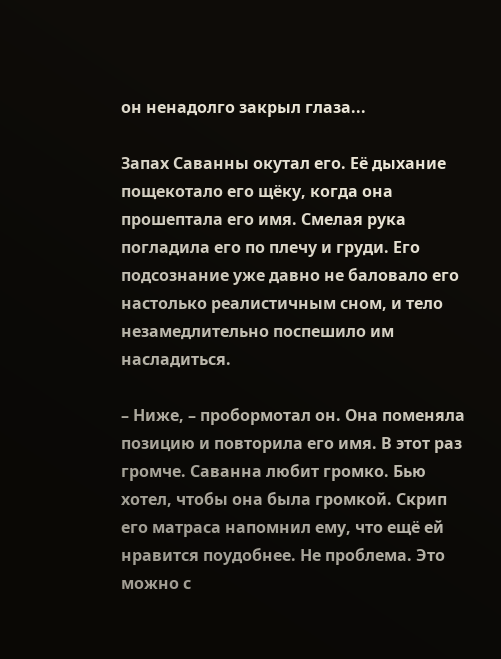он ненадолго закрыл глаза...

Запах Саванны окутал его. Её дыхание пощекотало его щёку, когда она прошептала его имя. Смелая рука погладила его по плечу и груди. Его подсознание уже давно не баловало его настолько реалистичным сном, и тело незамедлительно поспешило им насладиться.

– Ниже, – пробормотал он. Она поменяла позицию и повторила его имя. В этот раз громче. Саванна любит громко. Бью хотел, чтобы она была громкой. Скрип его матраса напомнил ему, что ещё ей нравится поудобнее. Не проблема. Это можно с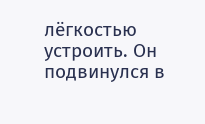лёгкостью устроить. Он подвинулся в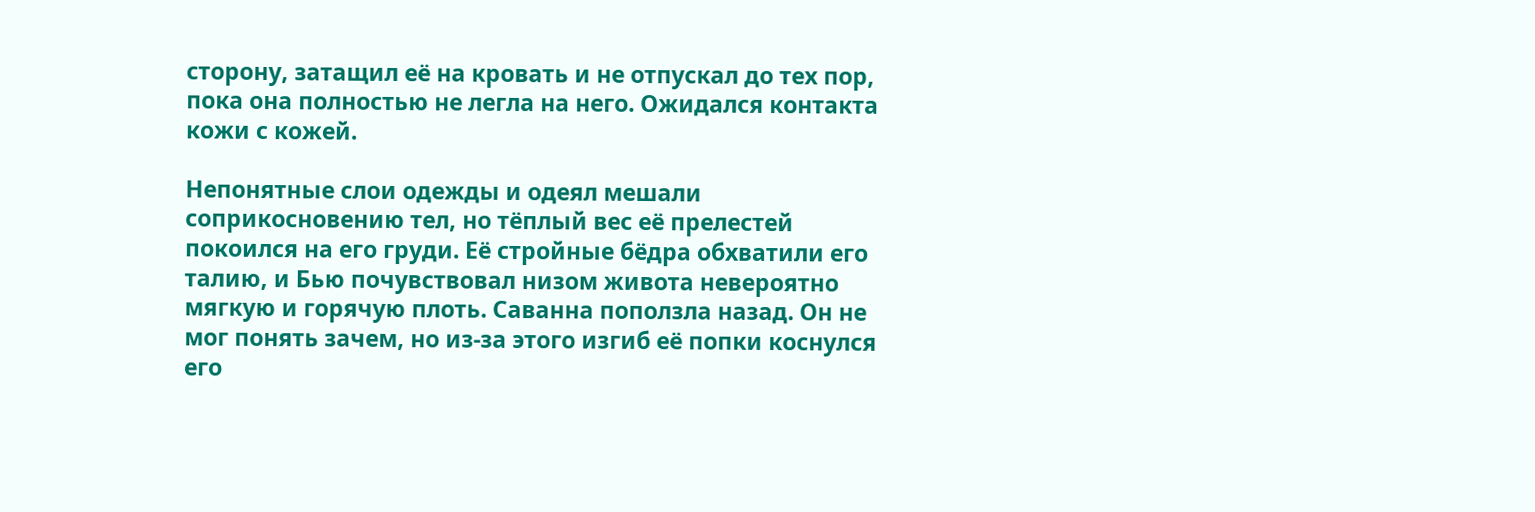сторону, затащил её на кровать и не отпускал до тех пор, пока она полностью не легла на него. Ожидался контакта кожи с кожей.

Непонятные слои одежды и одеял мешали соприкосновению тел, но тёплый вес её прелестей покоился на его груди. Её стройные бёдра обхватили его талию, и Бью почувствовал низом живота невероятно мягкую и горячую плоть. Саванна поползла назад. Он не мог понять зачем, но из-за этого изгиб её попки коснулся его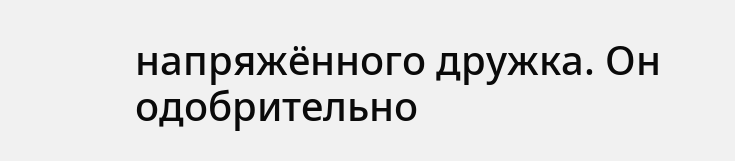напряжённого дружка. Он одобрительно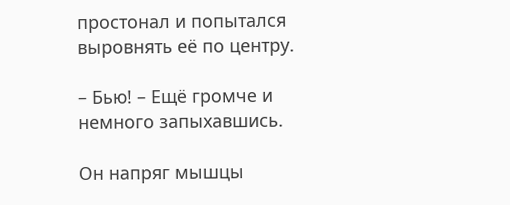простонал и попытался выровнять её по центру.

– Бью! – Ещё громче и немного запыхавшись.

Он напряг мышцы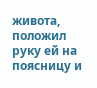живота, положил руку ей на поясницу и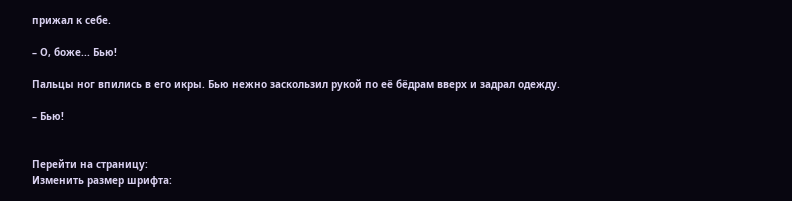прижал к себе.

– О, боже... Бью!

Пальцы ног впились в его икры. Бью нежно заскользил рукой по её бёдрам вверх и задрал одежду.

– Бью!


Перейти на страницу:
Изменить размер шрифта: